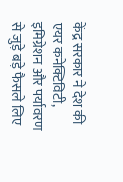केंद्र सरकार ने देश की एयर कनेक्टिविटी, इमिग्रेशन और पर्यावरण से जुड़े बड़े फैसले लिए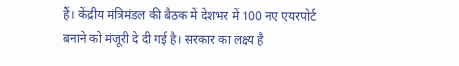हैं। केंद्रीय मंत्रिमंडल की बैठक में देशभर में 100 नए एयरपोर्ट बनाने को मंजूरी दे दी गई है। सरकार का लक्ष्य है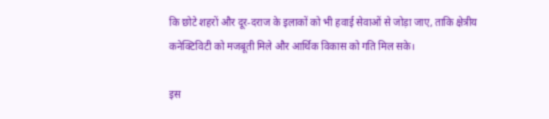कि छोटे शहरों और दूर-दराज के इलाकों को भी हवाई सेवाओं से जोड़ा जाए, ताकि क्षेत्रीय कनेक्टिविटी को मजबूती मिले और आर्थिक विकास को गति मिल सके।

इस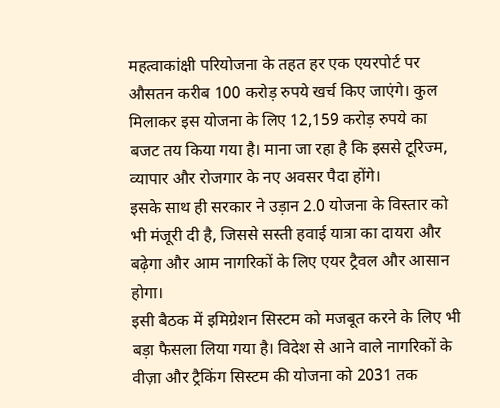महत्वाकांक्षी परियोजना के तहत हर एक एयरपोर्ट पर औसतन करीब 100 करोड़ रुपये खर्च किए जाएंगे। कुल मिलाकर इस योजना के लिए 12,159 करोड़ रुपये का बजट तय किया गया है। माना जा रहा है कि इससे टूरिज्म, व्यापार और रोजगार के नए अवसर पैदा होंगे।
इसके साथ ही सरकार ने उड़ान 2.0 योजना के विस्तार को भी मंजूरी दी है, जिससे सस्ती हवाई यात्रा का दायरा और बढ़ेगा और आम नागरिकों के लिए एयर ट्रैवल और आसान होगा।
इसी बैठक में इमिग्रेशन सिस्टम को मजबूत करने के लिए भी बड़ा फैसला लिया गया है। विदेश से आने वाले नागरिकों के वीज़ा और ट्रैकिंग सिस्टम की योजना को 2031 तक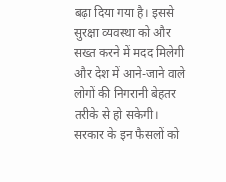बढ़ा दिया गया है। इससे सुरक्षा व्यवस्था को और सख्त करने में मदद मिलेगी और देश में आने-जाने वाले लोगों की निगरानी बेहतर तरीके से हो सकेगी।
सरकार के इन फैसलों को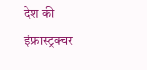देश की इंफ्रास्ट्रक्चर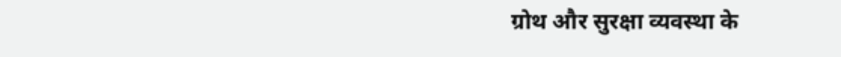ग्रोथ और सुरक्षा व्यवस्था के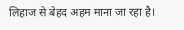लिहाज से बेहद अहम माना जा रहा है।